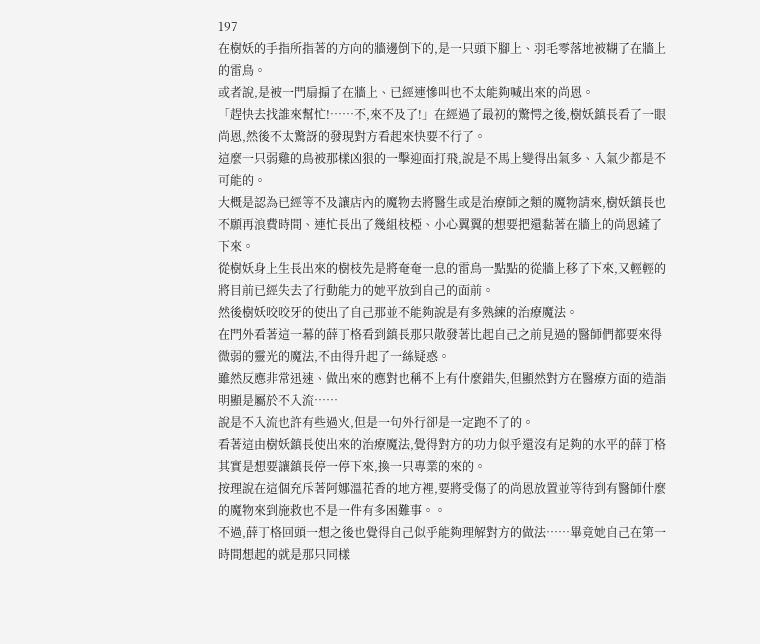197
在樹妖的手指所指著的方向的牆邊倒下的,是一只頭下腳上、羽毛零落地被糊了在牆上的雷鳥。
或者說,是被一門扇搧了在牆上、已經連慘叫也不太能夠喊出來的尚恩。
「趕快去找誰來幫忙!……不,來不及了!」在經過了最初的驚愕之後,樹妖鎮長看了一眼尚恩,然後不太驚訝的發現對方看起來快要不行了。
這麼一只弱雞的鳥被那樣凶狠的一擊迎面打飛,說是不馬上變得出氣多、入氣少都是不可能的。
大概是認為已經等不及讓店內的魔物去將醫生或是治療師之類的魔物請來,樹妖鎮長也不願再浪費時間、連忙長出了幾組枝椏、小心翼翼的想要把還黏著在牆上的尚恩鏟了下來。
從樹妖身上生長出來的樹枝先是將奄奄一息的雷鳥一點點的從牆上移了下來,又輕輕的將目前已經失去了行動能力的她平放到自己的面前。
然後樹妖咬咬牙的使出了自己那並不能夠說是有多熟練的治療魔法。
在門外看著這一幕的薛丁格看到鎮長那只散發著比起自己之前見過的醫師們都要來得微弱的靈光的魔法,不由得升起了一絲疑惑。
雖然反應非常迅速、做出來的應對也稱不上有什麼錯失,但顯然對方在醫療方面的造詣明顯是屬於不入流……
說是不入流也許有些過火,但是一句外行卻是一定跑不了的。
看著這由樹妖鎮長使出來的治療魔法,覺得對方的功力似乎還沒有足夠的水平的薛丁格其實是想要讓鎮長停一停下來,換一只專業的來的。
按理說在這個充斥著阿娜溫花香的地方裡,要將受傷了的尚恩放置並等待到有醫師什麼的魔物來到施救也不是一件有多困難事。。
不過,薛丁格回頭一想之後也覺得自己似乎能夠理解對方的做法……畢竟她自己在第一時間想起的就是那只同樣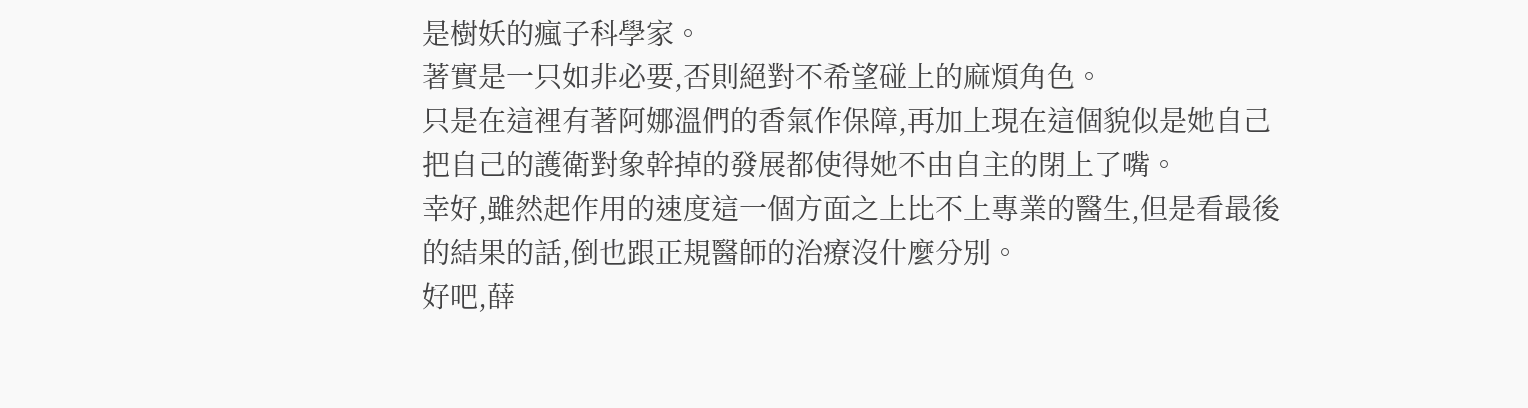是樹妖的瘋子科學家。
著實是一只如非必要,否則絕對不希望碰上的麻煩角色。
只是在這裡有著阿娜溫們的香氣作保障,再加上現在這個貌似是她自己把自己的護衛對象幹掉的發展都使得她不由自主的閉上了嘴。
幸好,雖然起作用的速度這一個方面之上比不上專業的醫生,但是看最後的結果的話,倒也跟正規醫師的治療沒什麼分別。
好吧,薛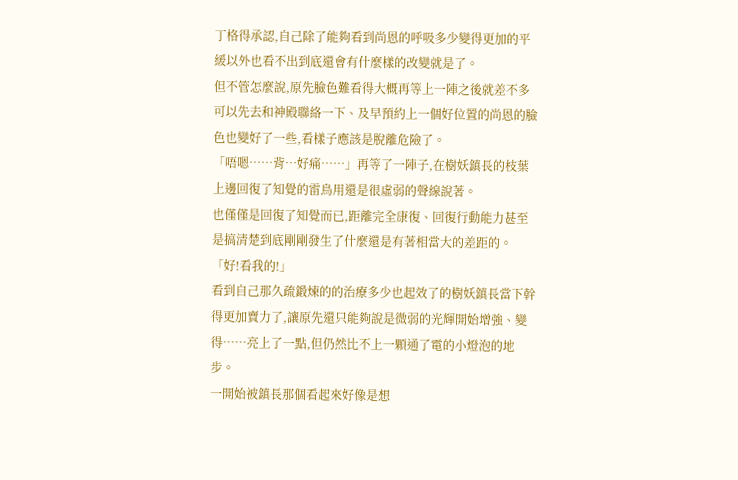丁格得承認,自己除了能夠看到尚恩的呼吸多少變得更加的平緩以外也看不出到底還會有什麼樣的改變就是了。
但不管怎麼說,原先臉色難看得大概再等上一陣之後就差不多可以先去和神殿聯絡一下、及早預約上一個好位置的尚恩的臉色也變好了一些,看樣子應該是脫離危險了。
「唔嗯……背…好痛……」再等了一陣子,在樹妖鎮長的枝葉上邊回復了知覺的雷鳥用還是很虛弱的聲線說著。
也僅僅是回復了知覺而已,距離完全康復、回復行動能力甚至是搞清楚到底剛剛發生了什麼還是有著相當大的差距的。
「好!看我的!」
看到自己那久疏鍛煉的的治療多少也起效了的樹妖鎮長當下幹得更加賣力了,讓原先還只能夠說是微弱的光輝開始增強、變得……亮上了一點,但仍然比不上一顆通了電的小燈泡的地步。
一開始被鎮長那個看起來好像是想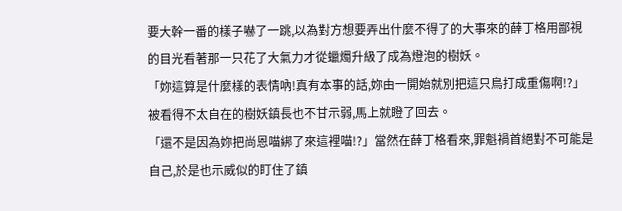要大幹一番的樣子嚇了一跳,以為對方想要弄出什麼不得了的大事來的薛丁格用鄙視的目光看著那一只花了大氣力才從蠟燭升級了成為燈泡的樹妖。
「妳這算是什麼樣的表情吶!真有本事的話,妳由一開始就別把這只鳥打成重傷啊!?」被看得不太自在的樹妖鎮長也不甘示弱,馬上就瞪了回去。
「還不是因為妳把尚恩喵綁了來這裡喵!?」當然在薛丁格看來,罪魁禍首絕對不可能是自己,於是也示威似的盯住了鎮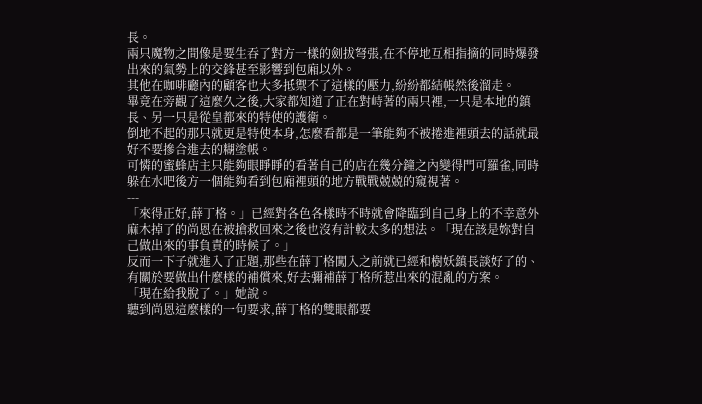長。
兩只魔物之間像是要生吞了對方一樣的劍拔弩張,在不停地互相指摘的同時爆發出來的氣勢上的交鋒甚至影響到包廂以外。
其他在咖啡廳內的顧客也大多抵禦不了這樣的壓力,紛紛都結帳然後溜走。
畢竟在旁觀了這麼久之後,大家都知道了正在對峙著的兩只裡,一只是本地的鎮長、另一只是從皇都來的特使的護衛。
倒地不起的那只就更是特使本身,怎麼看都是一筆能夠不被捲進裡頭去的話就最好不要摻合進去的糊塗帳。
可憐的蜜蜂店主只能夠眼睜睜的看著自己的店在幾分鐘之內變得門可羅雀,同時躲在水吧後方一個能夠看到包廂裡頭的地方戰戰兢兢的窺視著。
---
「來得正好,薛丁格。」已經對各色各樣時不時就會降臨到自己身上的不幸意外麻木掉了的尚恩在被搶救回來之後也沒有計較太多的想法。「現在該是妳對自己做出來的事負責的時候了。」
反而一下子就進入了正題,那些在薛丁格闖入之前就已經和樹妖鎮長談好了的、有關於要做出什麼樣的補償來,好去彌補薛丁格所惹出來的混亂的方案。
「現在給我脫了。」她說。
聽到尚恩這麼樣的一句要求,薛丁格的雙眼都要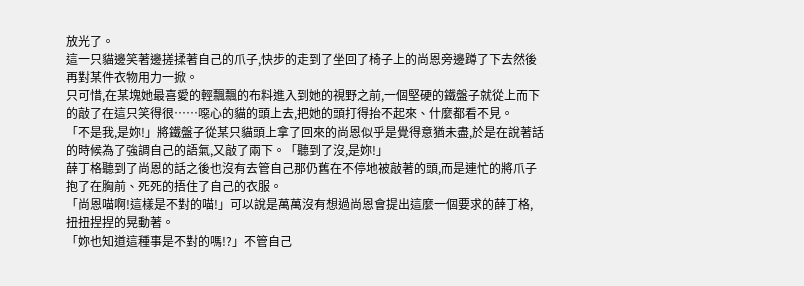放光了。
這一只貓邊笑著邊搓揉著自己的爪子,快步的走到了坐回了椅子上的尚恩旁邊蹲了下去然後再對某件衣物用力一掀。
只可惜,在某塊她最喜愛的輕飄飄的布料進入到她的視野之前,一個堅硬的鐵盤子就從上而下的敲了在這只笑得很……噁心的貓的頭上去,把她的頭打得抬不起來、什麼都看不見。
「不是我,是妳!」將鐵盤子從某只貓頭上拿了回來的尚恩似乎是覺得意猶未盡,於是在說著話的時候為了強調自己的語氣,又敲了兩下。「聽到了沒,是妳!」
薛丁格聽到了尚恩的話之後也沒有去管自己那仍舊在不停地被敲著的頭,而是連忙的將爪子抱了在胸前、死死的捂住了自己的衣服。
「尚恩喵啊!這樣是不對的喵!」可以說是萬萬沒有想過尚恩會提出這麼一個要求的薛丁格,扭扭捏捏的晃動著。
「妳也知道這種事是不對的嗎!?」不管自己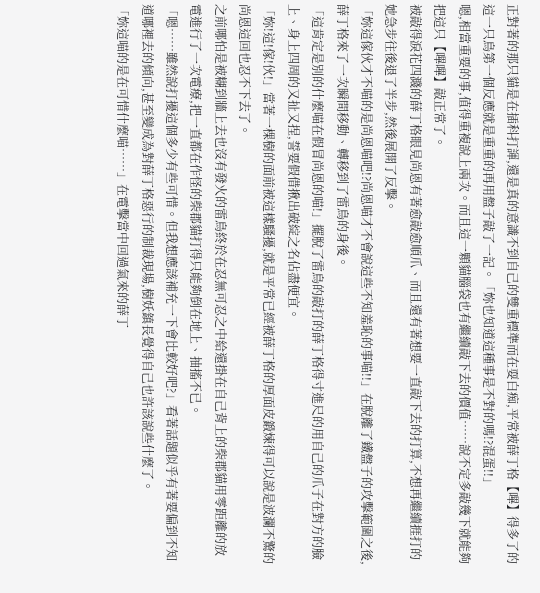正對著的那只貓是在插科打諢,還是真的意識不到自己的雙重標準而在耍白痴,平常被薛丁格【嗶】得多了的這一只鳥第一個反應就是重重的再用盤子敲了一記。「妳也知道這種事是不對的嗎!?混蛋!!」
嗯,相當重要的事,值得重複說上兩次。而且這一顆貓腦袋也有繼續敲下去的價值……說不定多敲幾下就能夠把這只【嗶嗶】敲正常了。
被敲得淚花四濺的薛丁格眼見尚恩有著愈敲愈順爪、而且還有著想要一直敲下去的打算,不想再繼續捱打的她急步往後退了半步,然後展開了反擊。
「妳這傢伙才不喵的是尚恩喵吧!?尚恩喵才不會說這些不知羞恥的事喵!!」在脫離了鐵盤子的攻擊範圍之後,薛丁格來了一次瞬間移動、轉移到了雷鳥的身後。
「這肯定是別的什麼喵在假冒尚恩的喵!」擺脫了雷鳥的敲打的薛丁格得寸進尺的用自己的爪子在對方的臉上、身上四周的又扯又捏,誓要假借揪出破綻之名佔盡便宜。
「妳!這!傢!伙!」當著一棵樹的面前被這樣騷擾,就是平常已經被薛丁格的厚面皮鍛煉得可以說是波瀾不驚的尚恩這回也忍不下去了。
之前哪怕是被糊到牆上去也沒有發火的雷鳥終於在忍無可忍之中給還掛在自己背上的柴郡貓用零距離的放電進行了一次電療,把一直都在作怪的柴郡貓打得只能夠倒在地上、抽搐不已。
「嗯……雖然說打擾這個多少有些可惜。但我想應該補充一下會比較好吧?」看著話題似乎有著要偏到不知道哪裡去的傾向,甚至變成為對薛丁格惡行的制裁現場,樹妖鎮長覺得自己也許該說些什麼了。
「妳這喵的是在可惜什麼喵……」在電擊當中回過氣來的薛丁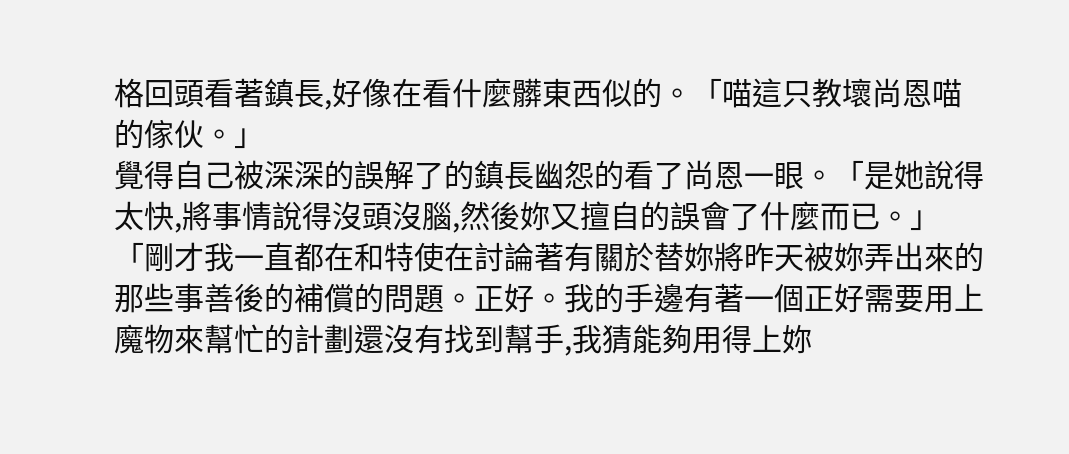格回頭看著鎮長,好像在看什麼髒東西似的。「喵這只教壞尚恩喵的傢伙。」
覺得自己被深深的誤解了的鎮長幽怨的看了尚恩一眼。「是她說得太快,將事情說得沒頭沒腦,然後妳又擅自的誤會了什麼而已。」
「剛才我一直都在和特使在討論著有關於替妳將昨天被妳弄出來的那些事善後的補償的問題。正好。我的手邊有著一個正好需要用上魔物來幫忙的計劃還沒有找到幫手,我猜能夠用得上妳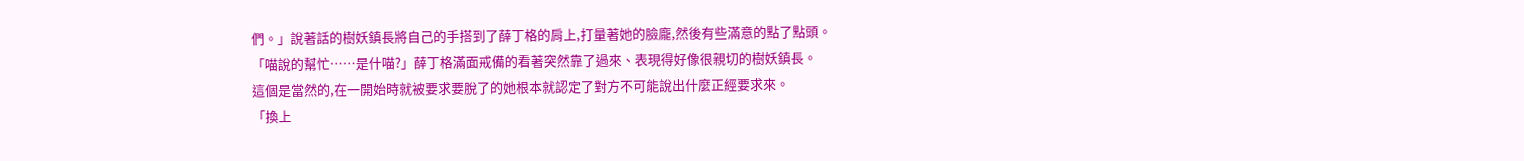們。」說著話的樹妖鎮長將自己的手搭到了薛丁格的肩上,打量著她的臉龐,然後有些滿意的點了點頭。
「喵說的幫忙……是什喵?」薛丁格滿面戒備的看著突然靠了過來、表現得好像很親切的樹妖鎮長。
這個是當然的,在一開始時就被要求要脫了的她根本就認定了對方不可能說出什麼正經要求來。
「換上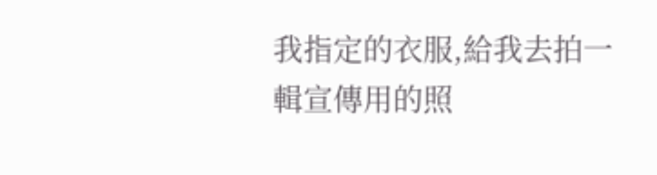我指定的衣服,給我去拍一輯宣傳用的照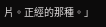片。正經的那種。」